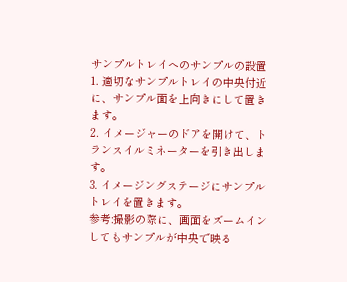サンプルトレイへのサンプルの設置
1. 適切なサンプルトレイの中央付近に、サンプル面を上向きにして置きます。
2. イメージャーのドアを開けて、トランスイルミネーターを引き出します。
3. イメージングステージにサンプルトレイを置きます。
参考:撮影の際に、画面をズームインしてもサンプルが中央で映る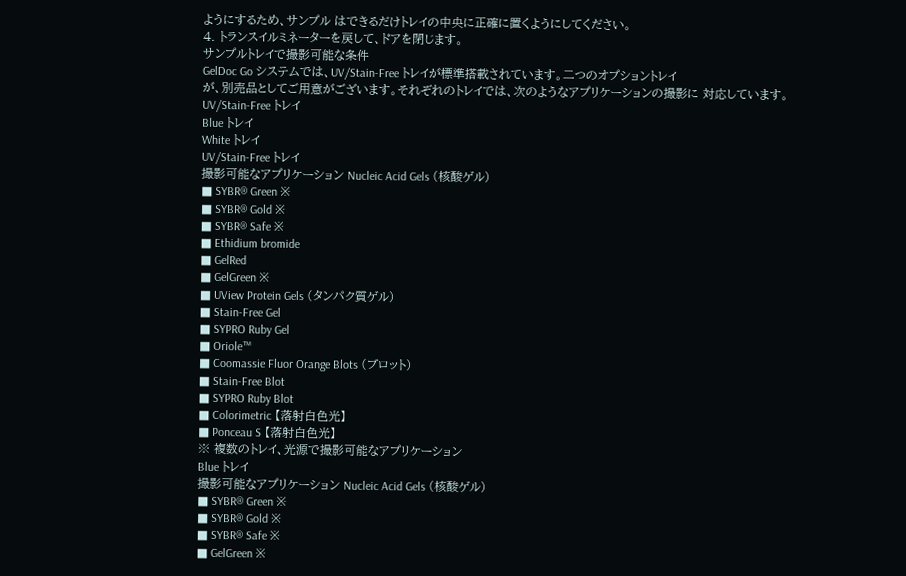ようにするため、サンプル はできるだけトレイの中央に正確に置くようにしてください。
4. トランスイルミネーターを戻して、ドアを閉じます。
サンプルトレイで撮影可能な条件
GelDoc Go システムでは、UV/Stain-Free トレイが標準搭載されています。二つのオプショントレイ
が、別売品としてご用意がございます。それぞれのトレイでは、次のようなアプリケーションの撮影に 対応しています。
UV/Stain-Free トレイ
Blue トレイ
White トレイ
UV/Stain-Free トレイ
撮影可能なアプリケーション Nucleic Acid Gels (核酸ゲル)
■ SYBR® Green ※
■ SYBR® Gold ※
■ SYBR® Safe ※
■ Ethidium bromide
■ GelRed
■ GelGreen ※
■ UView Protein Gels (タンパク質ゲル)
■ Stain-Free Gel
■ SYPRO Ruby Gel
■ Oriole™
■ Coomassie Fluor Orange Blots (ブロット)
■ Stain-Free Blot
■ SYPRO Ruby Blot
■ Colorimetric 【落射白色光】
■ Ponceau S 【落射白色光】
※ 複数のトレイ、光源で撮影可能なアプリケーション
Blue トレイ
撮影可能なアプリケーション Nucleic Acid Gels (核酸ゲル)
■ SYBR® Green ※
■ SYBR® Gold ※
■ SYBR® Safe ※
■ GelGreen ※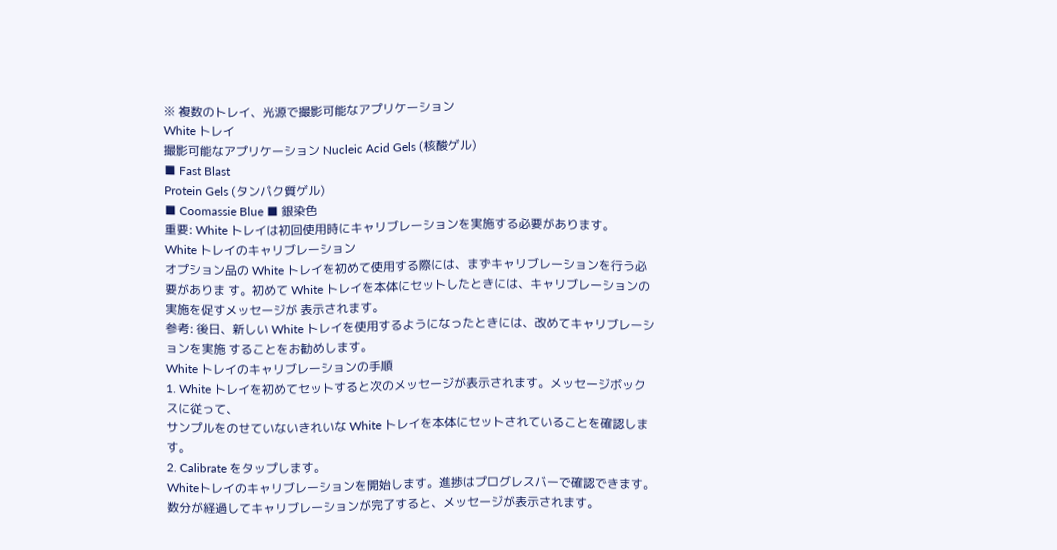※ 複数のトレイ、光源で撮影可能なアプリケーション
White トレイ
撮影可能なアプリケーション Nucleic Acid Gels (核酸ゲル)
■ Fast Blast
Protein Gels (タンパク質ゲル)
■ Coomassie Blue ■ 銀染色
重要: White トレイは初回使用時にキャリブレーションを実施する必要があります。
White トレイのキャリブレーション
オプション品の White トレイを初めて使用する際には、まずキャリブレーションを行う必要がありま す。初めて White トレイを本体にセットしたときには、キャリブレーションの実施を促すメッセージが 表示されます。
参考: 後日、新しい White トレイを使用するようになったときには、改めてキャリブレーションを実施 することをお勧めします。
White トレイのキャリブレーションの手順
1. White トレイを初めてセットすると次のメッセージが表示されます。メッセージボックスに従って、
サンプルをのせていないきれいな White トレイを本体にセットされていることを確認します。
2. Calibrate をタップします。
Whiteトレイのキャリブレーションを開始します。進捗はプログレスバーで確認できます。
数分が経過してキャリブレーションが完了すると、メッセージが表示されます。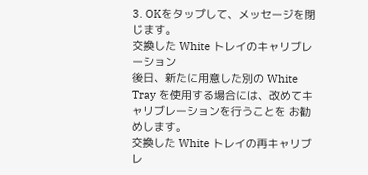3. OKをタップして、メッセージを閉じます。
交換した White トレイのキャリブレーション
後日、新たに用意した別の White Tray を使用する場合には、改めてキャリブレーションを行うことを お勧めします。
交換した White トレイの再キャリブレ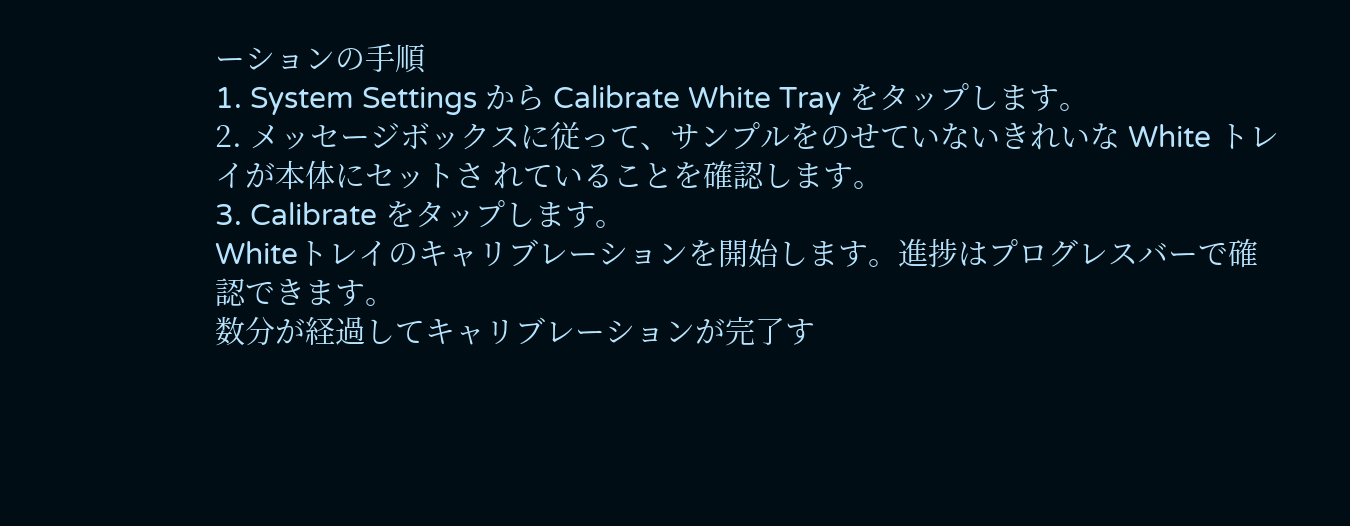ーションの手順
1. System Settings から Calibrate White Tray をタップします。
2. メッセージボックスに従って、サンプルをのせていないきれいな White トレイが本体にセットさ れていることを確認します。
3. Calibrate をタップします。
Whiteトレイのキャリブレーションを開始します。進捗はプログレスバーで確認できます。
数分が経過してキャリブレーションが完了す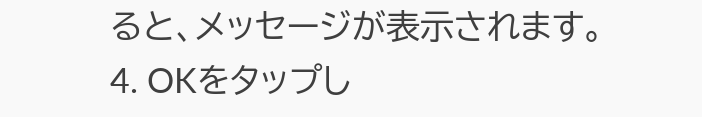ると、メッセージが表示されます。
4. OKをタップし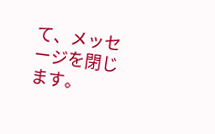て、メッセージを閉じます。